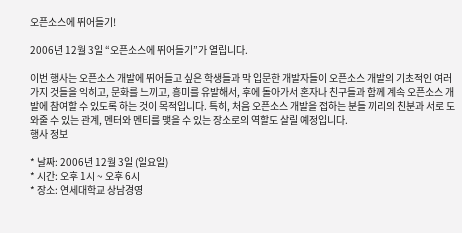오픈소스에 뛰어들기!

2006년 12월 3일 “오픈소스에 뛰어들기”가 열립니다.

이번 행사는 오픈소스 개발에 뛰어들고 싶은 학생들과 막 입문한 개발자들이 오픈소스 개발의 기초적인 여러가지 것들을 익히고, 문화를 느끼고, 흥미를 유발해서, 후에 돌아가서 혼자나 친구들과 함께 계속 오픈소스 개발에 참여할 수 있도록 하는 것이 목적입니다. 특히, 처음 오픈소스 개발을 접하는 분들 끼리의 친분과 서로 도와줄 수 있는 관계, 멘터와 멘티를 맺을 수 있는 장소로의 역할도 살릴 예정입니다.
행사 정보

* 날짜: 2006년 12월 3일 (일요일)
* 시간: 오후 1시 ~ 오후 6시
* 장소: 연세대학교 상남경영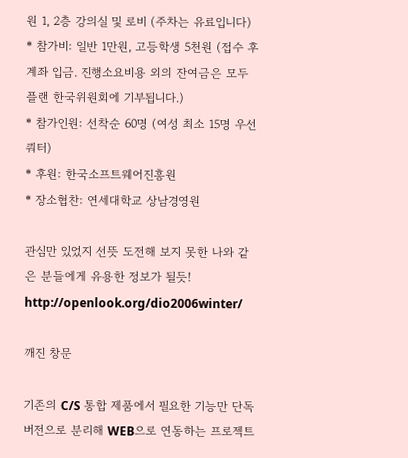원 1, 2층 강의실 및 로비 (주차는 유료입니다)
* 참가비: 일반 1만원, 고등학생 5천원 (접수 후 계좌 입금. 진행소요비용 외의 잔여금은 모두 플랜 한국위원회에 기부됩니다.)
* 참가인원: 선착순 60명 (여성 최소 15명 우선쿼터)
* 후원: 한국소프트웨어진흥원
* 장소협찬: 연세대학교 상남경영원

관심만 있었지 선뜻 도전해 보지 못한 나와 같은 분들에게 유용한 정보가 될듯!
http://openlook.org/dio2006winter/

깨진 창문

기존의 C/S 통합 제품에서 필요한 기능만 단독버전으로 분리해 WEB으로 연동하는 프로젝트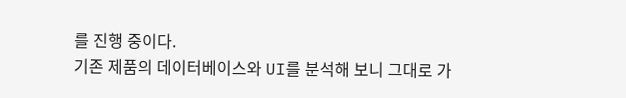를 진행 중이다.
기존 제품의 데이터베이스와 UI를 분석해 보니 그대로 가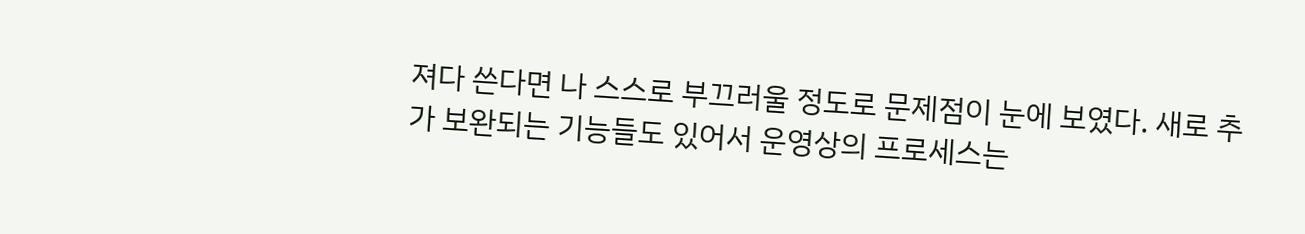져다 쓴다면 나 스스로 부끄러울 정도로 문제점이 눈에 보였다. 새로 추가 보완되는 기능들도 있어서 운영상의 프로세스는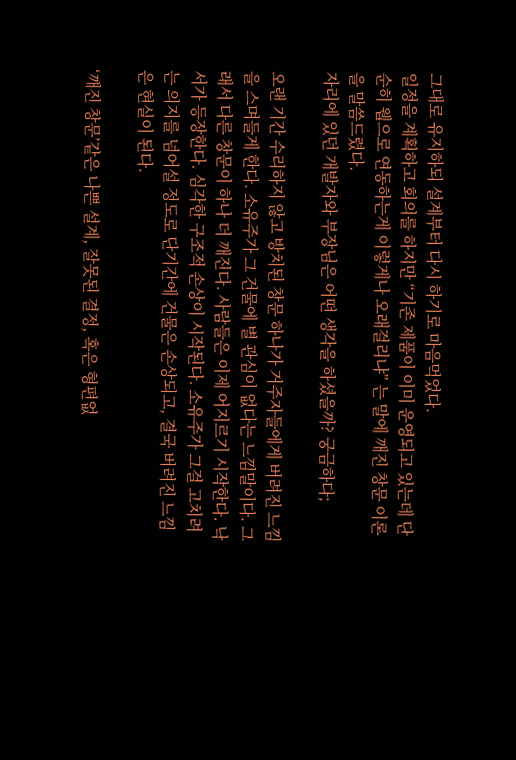그대로 유지하되 설계부터 다시 하기로 마음먹었다.
일정을 계획하고 회의를 하지만 “기존 제품이 이미 운영되고 있는데 단순히 웹으로 연동하는게 이렇게나 오래걸리냐” 는 말에 깨진 창문 이론을 말씀드렸다.
자리에 있던 개발자와 부장님은 어떤 생각을 하셨을까? 궁금하다;

오랜 기간 수리하지 않고 방치된 창문 하나가 거주자들에게 버려진 느낌을 스며들게 한다. 소유주가 그 건물에 별 관심이 없다는 느낌말이다. 그래서 다른 창문이 하나 더 깨진다. 사람들은 이제 어지르기 시작한다. 낙서가 등장한다. 심각한 구조적 손상이 시작된다. 소유주가 그걸 고치려는 의지를 넘어설 정도로 단기간에 건물은 손상되고, 결국 버려진 느낌은 현실이 된다.

‘깨진 창문’같은 나쁜 설계, 잘못된 결정, 혹은 형편없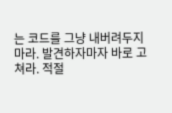는 코드를 그냥 내버려두지 마라. 발견하자마자 바로 고쳐라. 적절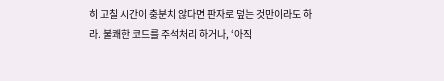히 고칠 시간이 충분치 않다면 판자로 덮는 것만이라도 하라. 불쾌한 코드를 주석처리 하거나, ‘아직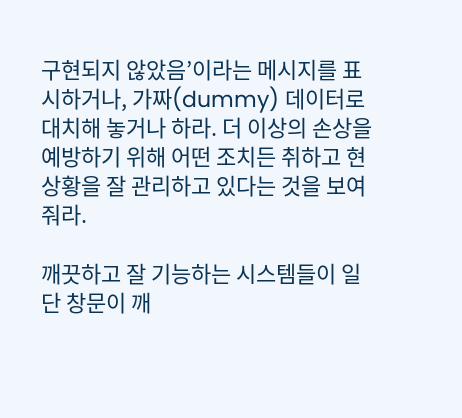구현되지 않았음’이라는 메시지를 표시하거나, 가짜(dummy) 데이터로 대치해 놓거나 하라. 더 이상의 손상을 예방하기 위해 어떤 조치든 취하고 현 상황을 잘 관리하고 있다는 것을 보여 줘라.

깨끗하고 잘 기능하는 시스템들이 일단 창문이 깨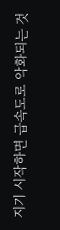지기 시작하면 급속도로 악화되는 것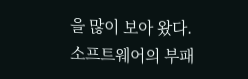을 많이 보아 왔다. 소프트웨어의 부패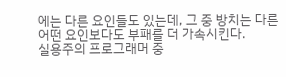에는 다른 요인들도 있는데, 그 중 방치는 다른 어떤 요인보다도 부패를 더 가속시킨다.
실용주의 프로그래머 중